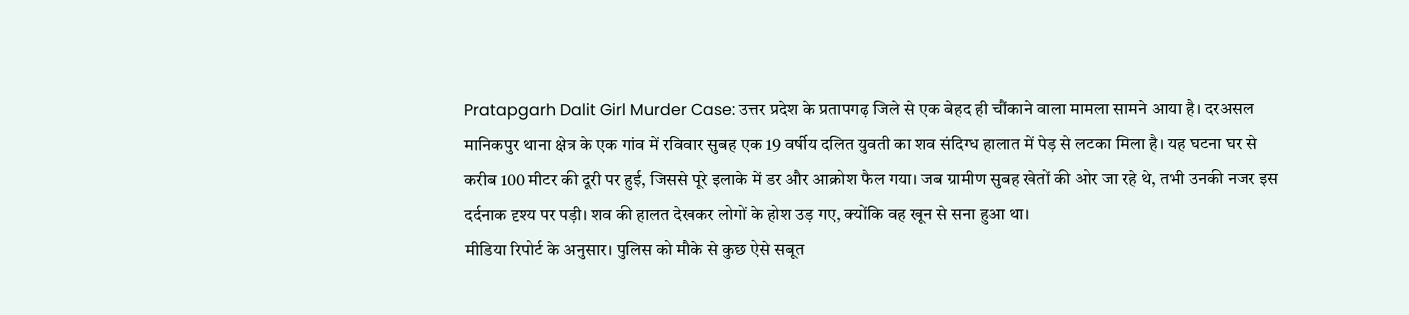Pratapgarh Dalit Girl Murder Case: उत्तर प्रदेश के प्रतापगढ़ जिले से एक बेहद ही चौंकाने वाला मामला सामने आया है। दरअसल मानिकपुर थाना क्षेत्र के एक गांव में रविवार सुबह एक 19 वर्षीय दलित युवती का शव संदिग्ध हालात में पेड़ से लटका मिला है। यह घटना घर से करीब 100 मीटर की दूरी पर हुई, जिससे पूरे इलाके में डर और आक्रोश फैल गया। जब ग्रामीण सुबह खेतों की ओर जा रहे थे, तभी उनकी नजर इस दर्दनाक दृश्य पर पड़ी। शव की हालत देखकर लोगों के होश उड़ गए, क्योंकि वह खून से सना हुआ था।
मीडिया रिपोर्ट के अनुसार। पुलिस को मौके से कुछ ऐसे सबूत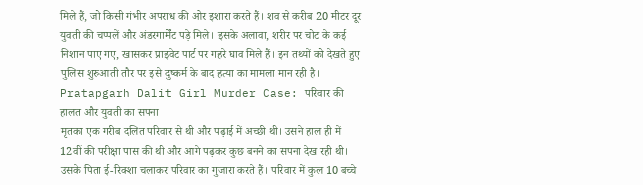मिले हैं, जो किसी गंभीर अपराध की ओर इशारा करते हैं। शव से करीब 20 मीटर दूर युवती की चप्पलें और अंडरगार्मेंट पड़े मिले। इसके अलावा, शरीर पर चोट के कई निशान पाए गए, खासकर प्राइवेट पार्ट पर गहरे घाव मिले हैं। इन तथ्यों को देखते हुए पुलिस शुरुआती तौर पर इसे दुष्कर्म के बाद हत्या का मामला मान रही है।
Pratapgarh Dalit Girl Murder Case: परिवार की हालत और युवती का सपना
मृतका एक गरीब दलित परिवार से थी और पढ़ाई में अच्छी थी। उसने हाल ही में 12वीं की परीक्षा पास की थी और आगे पढ़कर कुछ बनने का सपना देख रही थी। उसके पिता ई-रिक्शा चलाकर परिवार का गुजारा करते हैं। परिवार में कुल 10 बच्चे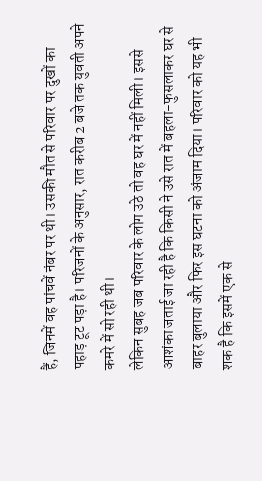हैं, जिनमें वह पांचवें नंबर पर थी। उसकी मौत से परिवार पर दुखों का पहाड़ टूट पड़ा है। परिजनों के अनुसार, रात करीब 2 बजे तक युवती अपने कमरे में सो रही थी।
लेकिन सुबह जब परिवार के लोग उठे तो वह घर में नहीं मिली। इससे आशंका जताई जा रही है कि किसी ने उसे रात में बहला-फुसलाकर घर से बाहर बुलाया और फिर इस घटना को अंजाम दिया। परिवार को यह भी शक है कि इसमें एक से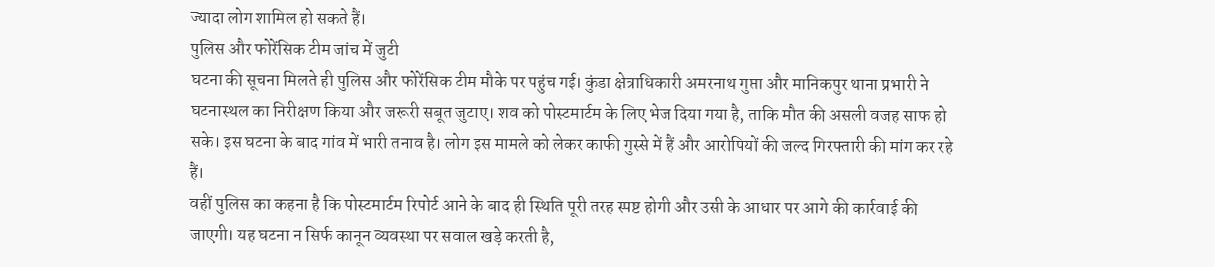ज्यादा लोग शामिल हो सकते हैं।
पुलिस और फोरेंसिक टीम जांच में जुटी
घटना की सूचना मिलते ही पुलिस और फोरेंसिक टीम मौके पर पहुंच गई। कुंडा क्षेत्राधिकारी अमरनाथ गुप्ता और मानिकपुर थाना प्रभारी ने घटनास्थल का निरीक्षण किया और जरूरी सबूत जुटाए। शव को पोस्टमार्टम के लिए भेज दिया गया है, ताकि मौत की असली वजह साफ हो सके। इस घटना के बाद गांव में भारी तनाव है। लोग इस मामले को लेकर काफी गुस्से में हैं और आरोपियों की जल्द गिरफ्तारी की मांग कर रहे हैं।
वहीं पुलिस का कहना है कि पोस्टमार्टम रिपोर्ट आने के बाद ही स्थिति पूरी तरह स्पष्ट होगी और उसी के आधार पर आगे की कार्रवाई की जाएगी। यह घटना न सिर्फ कानून व्यवस्था पर सवाल खड़े करती है,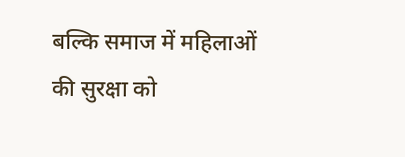बल्कि समाज में महिलाओं की सुरक्षा को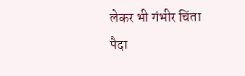लेकर भी गंभीर चिंता पैदा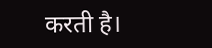करती है।